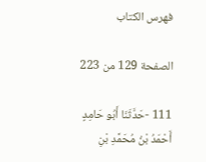فهرس الكتاب

الصفحة 129 من 223

111 -حَدَّثَنَا أَبُو حَامِدٍ أَحْمَدُ بْنُ مُحَمَّدِ بْنِ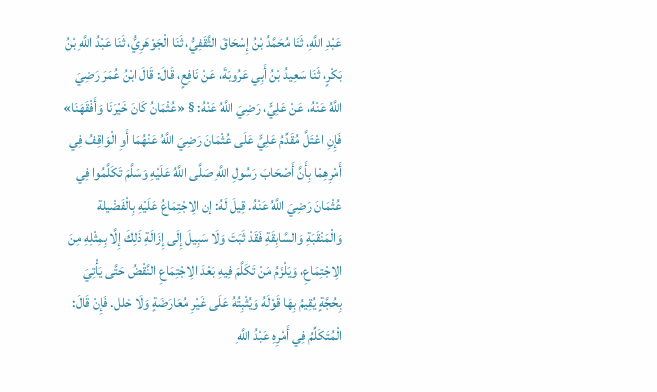عَبْدِ اللَّهِ، ثَنَا مُحَمَّدُ بْنُ إِسْحَاقَ الثَّقَفِيُّ، ثَنَا الْجَوْهَرِيُّ، ثَنَا عَبْدُ اللَّهِ بْنُ بَكْرٍ، ثَنَا سَعِيدُ بْنُ أَبِي عَرُوبَةَ، عَنْ نَافِعٍ، قَالَ: قَالَ ابْنُ عُمَرَ رَضِيَ اللَّهُ عَنْهُ، عَنْ عَلِيٍّ، رَضِيَ اللَّهُ عَنْهُ: § «عُثْمَانُ كَانَ خَيْرَنَا وَأَفْقَهَنَا» فَإِنِ اعْتَلَّ مُقَدِّمُ عَلِيٍّ عَلَى عُثْمَانَ رَضِيَ اللَّهُ عَنْهُمَا أَوِ الْوَاقِفُ فِي أَمْرِهِمْا بِأَنَّ أَصْحَابَ رَسُولِ اللَّهِ صَلَّى اللَّهُ عَلَيْهِ وَسَلَّمَ تَكَلَّمُوا فِي عُثْمَانَ رَضِيَ اللَّهُ عَنْهُ. قِيلَ لَهُ: إن الِاجْتِمَاعُ عَلَيْهِ بِالْفَضْيلة وَالْمَنْقَبَةِ وَالسَّابِقَةِ فَقَدْ ثَبَتَ وَلَا سَبِيلَ إِلَى إِزَالَةِ ذَلِكَ إِلَّا بِمِثْلِهِ مِنَ الِاجْتِمَاعِ، وَيَلْزَمُ مَنْ تَكَلَّمَ فِيهِ بَعْدَ الِاجْتِمَاعِ النَّقْضُ حَتَّى يَأْتِيَ بِحُجَّةٍ يُقِيمُ بِهَا قَوْلَهُ وَيُثْبِتُهُ عَلَى غَيْرِ مُعَارَضَةٍ وَلَا خلل. فَإِنْ قَالَ: الْمُتَكَلِّمُ فِي أَمْرِهِ عَبْدُ اللَّهِ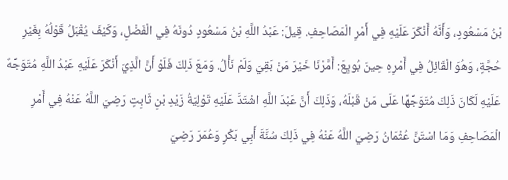بْنُ مَسْعُودٍ، وَأَنَّهُ أَنْكَرَ عَلَيْهِ فِي أَمْرِ الْمَصَاحِفِ. قِيلَ: عَبْدُ اللَّهِ بْنُ مَسْعُودٍ دُونَهُ فِي الْفَضْلِ، وَكَيْفَ يُقْبَلُ قَوْلُهُ بِغَيْرِ حُجَّةٍ، وَهُوَ الْقَائِلُ فِي أَمْرِهِ حِينَ بُويِعَ: أَمَّرْنَا خَيْرَ مَنْ بَقِيَ وَلَمْ نَأْلُ. وَمَعَ ذَلِكَ فَلَوْ أَنَّ الَّذِيَ أَنْكَرَ عَلَيْهِ عَبْدُ اللَّهِ مُتَوَجِّهٌ عَلَيْهِ لَكَانَ ذَلِكَ مُتَوَجِّهًا عَلَى مَنْ قَبْلَهُ، وَذَلِكَ أَنَّ عَبْدَ اللَّهِ اشْتَدَّ عَلَيْهِ تَوْلِيَةُ زَيْدِ بْنِ ثَابِتٍ رَضِيَ اللَّهُ عَنْهُ فِي أَمْرِ الْمَصَاحِفِ وَمَا اسْتَنَّ عُثْمَانُ رَضِيَ اللَّهُ عَنْهُ فِي ذَلِكَ سُنَّةَ أَبِي بَكْرٍ وَعُمَرَ رَضِيَ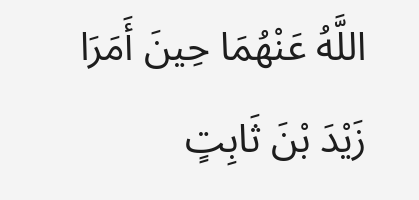اللَّهُ عَنْهُمَا حِينَ أَمَرَا زَيْدَ بْنَ ثَابِتٍ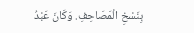بِنَسْخِ الْمَصَاحِفِ. وَكَانَ عَبْدُ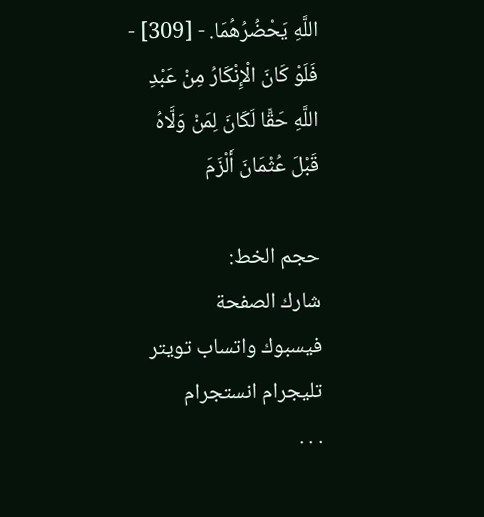اللَّهِ يَحْضُرُهُمَا. - [309] - فَلَوْ كَانَ الْإِنْكَارُ مِنْ عَبْدِ اللَّهِ حَقًّا لَكَانَ لِمَنْ وَلَّاهُ قَبْلَ عُثْمَانَ أَلْزَمَ

حجم الخط:
شارك الصفحة
فيسبوك واتساب تويتر تليجرام انستجرام
. . .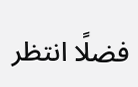فضلًا انتظر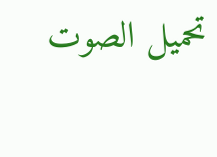تحميل الصوت